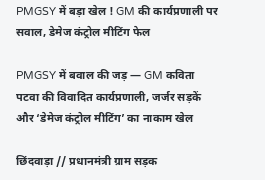PMGSY में बड़ा खेल ! GM की कार्यप्रणाली पर सवाल, डेमेज कंट्रोल मीटिंग फेल

PMGSY में बवाल की जड़ — GM कविता पटवा की विवादित कार्यप्रणाली, जर्जर सड़कें और ‘डेमेज कंट्रोल मीटिंग’ का नाकाम खेल

छिंदवाड़ा // प्रधानमंत्री ग्राम सड़क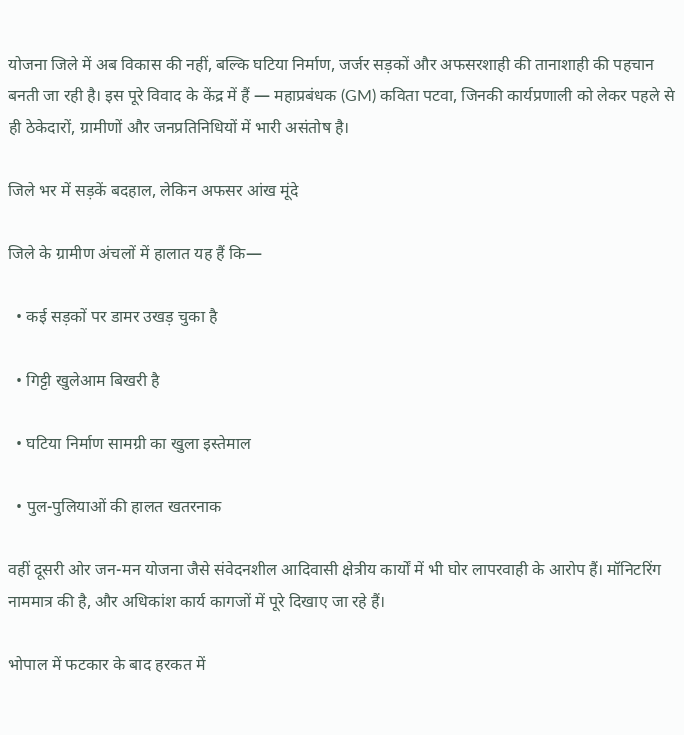योजना जिले में अब विकास की नहीं, बल्कि घटिया निर्माण, जर्जर सड़कों और अफसरशाही की तानाशाही की पहचान बनती जा रही है। इस पूरे विवाद के केंद्र में हैं — महाप्रबंधक (GM) कविता पटवा, जिनकी कार्यप्रणाली को लेकर पहले से ही ठेकेदारों, ग्रामीणों और जनप्रतिनिधियों में भारी असंतोष है।

जिले भर में सड़कें बदहाल, लेकिन अफसर आंख मूंदे

जिले के ग्रामीण अंचलों में हालात यह हैं कि—

  • कई सड़कों पर डामर उखड़ चुका है

  • गिट्टी खुलेआम बिखरी है

  • घटिया निर्माण सामग्री का खुला इस्तेमाल

  • पुल-पुलियाओं की हालत खतरनाक

वहीं दूसरी ओर जन-मन योजना जैसे संवेदनशील आदिवासी क्षेत्रीय कार्यों में भी घोर लापरवाही के आरोप हैं। मॉनिटरिंग नाममात्र की है, और अधिकांश कार्य कागजों में पूरे दिखाए जा रहे हैं।

भोपाल में फटकार के बाद हरकत में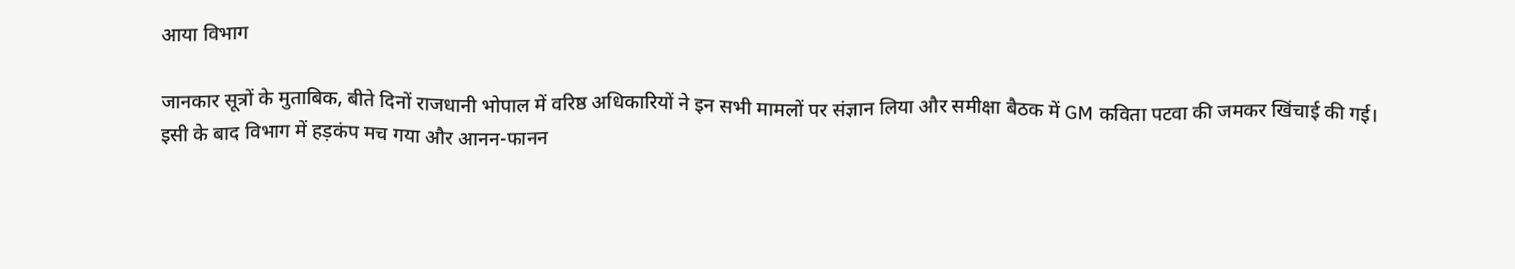आया विभाग

जानकार सूत्रों के मुताबिक, बीते दिनों राजधानी भोपाल में वरिष्ठ अधिकारियों ने इन सभी मामलों पर संज्ञान लिया और समीक्षा बैठक में GM कविता पटवा की जमकर खिंचाई की गई।
इसी के बाद विभाग में हड़कंप मच गया और आनन-फानन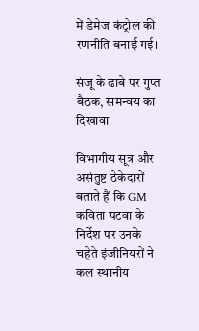में डेमेज कंट्रोल की रणनीति बनाई गई।

संजू के ढाबे पर गुप्त बैठक, समन्वय का दिखावा

विभागीय सूत्र और असंतुष्ट ठेकेदारों बताते हैं कि GM कविता पटवा के निर्देश पर उनके चहेते इंजीनियरों ने कल स्थानीय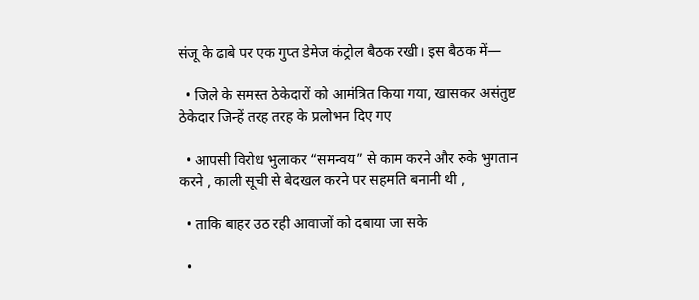संजू के ढाबे पर एक गुप्त डेमेज कंट्रोल बैठक रखी। इस बैठक में—

  • जिले के समस्त ठेकेदारों को आमंत्रित किया गया, खासकर असंतुष्ट ठेकेदार जिन्हें तरह तरह के प्रलोभन दिए गए

  • आपसी विरोध भुलाकर “समन्वय” से काम करने और रुके भुगतान करने , काली सूची से बेदखल करने पर सहमति बनानी थी ,

  • ताकि बाहर उठ रही आवाजों को दबाया जा सके

  •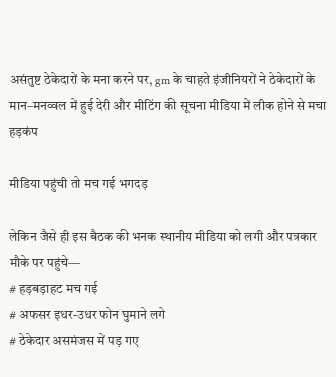असंतुष्ट ठेकेदारों के मना करने पर, gm के चाहते इंजीनियरों ने ठेकेदारों के मान–मनव्वल में हुई देरी और मीटिंग की सूचना मीडिया में लीक होने से मचा हड़कंप

मीडिया पहुंची तो मच गई भगदड़

लेकिन जैसे ही इस बैठक की भनक स्थानीय मीडिया को लगी और पत्रकार मौके पर पहुंचे—
# हड़बड़ाहट मच गई
# अफसर इधर-उधर फोन घुमाने लगे
# ठेकेदार असमंजस में पड़ गए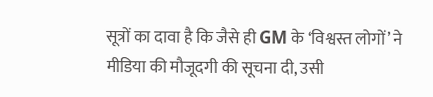सूत्रों का दावा है कि जैसे ही GM के ‘विश्वस्त लोगों’ ने मीडिया की मौजूदगी की सूचना दी, उसी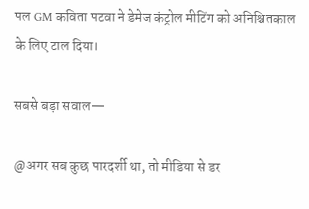पल GM कविता पटवा ने डेमेज कंट्रोल मीटिंग को अनिश्चितकाल के लिए टाल दिया।

सबसे बड़ा सवाल—

@अगर सब कुछ पारदर्शी था, तो मीडिया से डर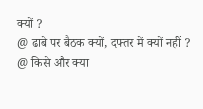क्यों ?
@ ढाबे पर बैठक क्यों, दफ्तर में क्यों नहीं ?
@ किसे और क्या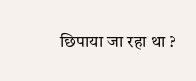छिपाया जा रहा था ?